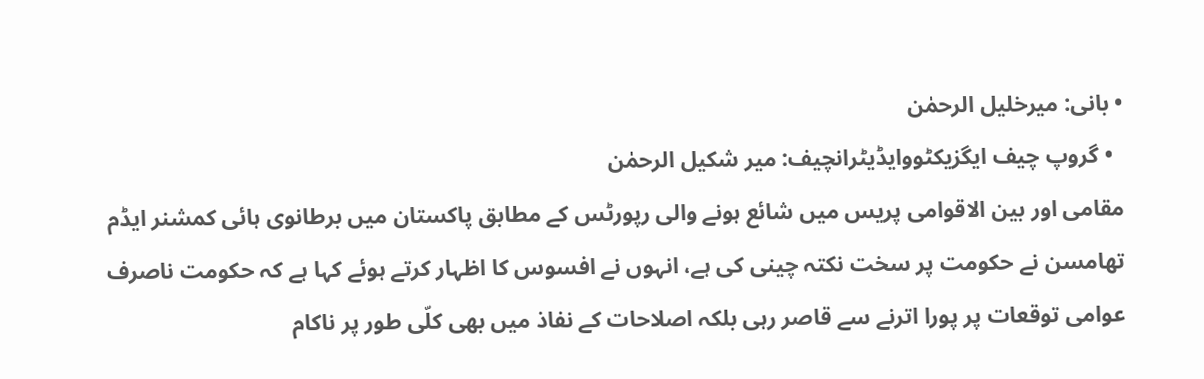• بانی: میرخلیل الرحمٰن
  • گروپ چیف ایگزیکٹووایڈیٹرانچیف: میر شکیل الرحمٰن
مقامی اور بین الاقوامی پریس میں شائع ہونے والی رپورٹس کے مطابق پاکستان میں برطانوی ہائی کمشنر ایڈم تھامسن نے حکومت پر سخت نکتہ چینی کی ہے، انہوں نے افسوس کا اظہار کرتے ہوئے کہا ہے کہ حکومت ناصرف عوامی توقعات پر پورا اترنے سے قاصر رہی بلکہ اصلاحات کے نفاذ میں بھی کلّی طور پر ناکام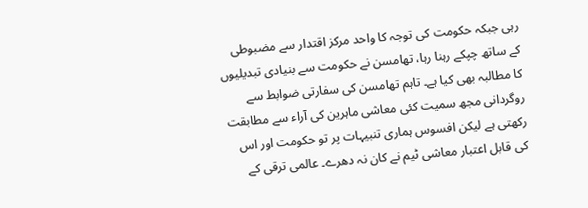رہی جبکہ حکومت کی توجہ کا واحد مرکز اقتدار سے مضبوطی کے ساتھ چپکے رہنا رہا، تھامسن نے حکومت سے بنیادی تبدیلیوں کا مطالبہ بھی کیا ہے۔ تاہم تھامسن کی سفارتی ضوابط سے روگردانی مجھ سمیت کئی معاشی ماہرین کی آراء سے مطابقت رکھتی ہے لیکن افسوس ہماری تنبیہات پر تو حکومت اور اس کی قابل اعتبار معاشی ٹیم نے کان نہ دھرے۔ عالمی ترقی کے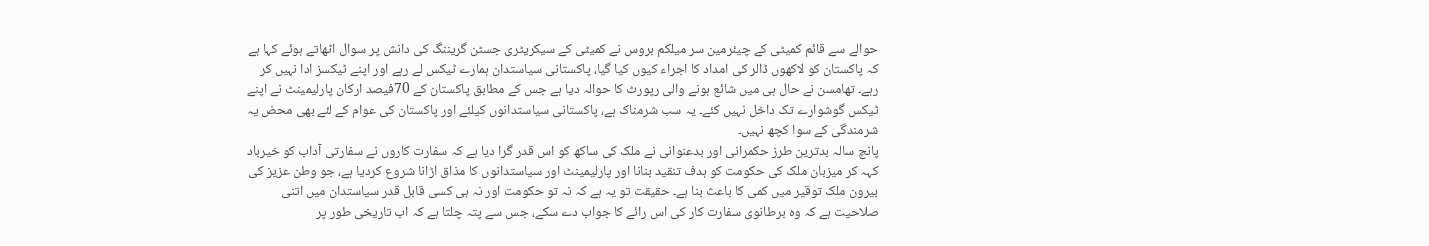حوالے سے قائم کمیٹی کے چیئرمین سر میلکم بروس نے کمیٹی کے سیکریٹری جسٹن گریننگ کی دانش پر سوال اٹھاتے ہوئے کہا ہے کہ پاکستان کو لاکھوں ڈالر کی امداد کا اجراء کیوں کیا گیا، پاکستانی سیاستدان ہمارے ٹیکس لے رہے اور اپنے ٹیکسز ادا نہیں کر رہے۔ تھامسن نے حال ہی میں شائع ہونے والی رپورٹ کا حوالہ دیا ہے جس کے مطابق پاکستان کے 70فیصد ارکان پارلیمینٹ نے اپنے ٹیکس گوشوارے تک داخل نہیں کئے۔ یہ سب شرمناک ہے، پاکستانی سیاستدانوں کیلئے اور پاکستان کی عوام کے لئے بھی محض یہ شرمندگی کے سوا کچھ نہیں۔
پانچ سالہ بدترین طرز حکمرانی اور بدعنوانی نے ملک کی ساکھ کو اس قدر گرا دیا ہے کہ سفارت کاروں نے سفارتی آداب کو خیرباد کہہ کر میزبان ملک کی حکومت کو ہدف تنقید بنانا اور پارلیمینٹ اور سیاستدانوں کا مذاق اڑانا شروع کردیا ہے، جو وطن عزیز کی بیرون ملک توقیر میں کمی کا باعث بنا ہے۔ حقیقت تو یہ ہے کہ نہ تو حکومت اور نہ ہی کسی قابل قدر سیاستدان میں اتنی صلاحیت ہے کہ وہ برطانوی سفارت کار کی اس رائے کا جواب دے سکے، جس سے پتہ چلتا ہے کہ اب تاریخی طور پر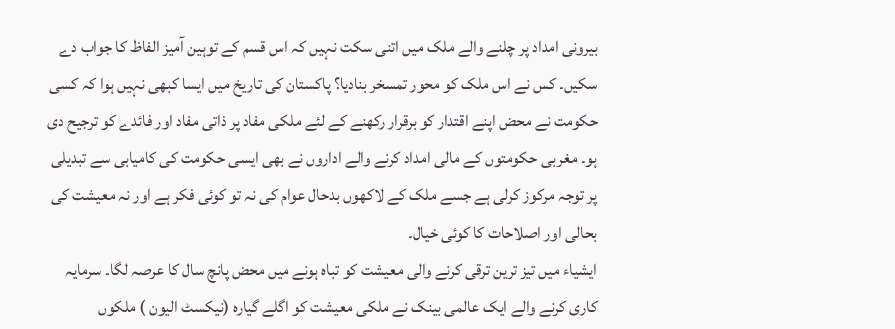بیرونی امداد پر چلنے والے ملک میں اتنی سکت نہیں کہ اس قسم کے توہین آمیز الفاظ کا جواب دے سکیں۔ کس نے اس ملک کو محور تمسخر بنادیا؟ پاکستان کی تاریخ میں ایسا کبھی نہیں ہوا کہ کسی حکومت نے محض اپنے اقتدار کو برقرار رکھنے کے لئے ملکی مفاد پر ذاتی مفاد اور فائدے کو ترجیح دی ہو۔ مغربی حکومتوں کے مالی امداد کرنے والے اداروں نے بھی ایسی حکومت کی کامیابی سے تبدیلی پر توجہ مرکوز کرلی ہے جسے ملک کے لاکھوں بدحال عوام کی نہ تو کوئی فکر ہے اور نہ معیشت کی بحالی اور اصلاحات کا کوئی خیال۔
ایشیاء میں تیز ترین ترقی کرنے والی معیشت کو تباہ ہونے میں محض پانچ سال کا عرصہ لگا۔ سرمایہ کاری کرنے والے ایک عالمی بینک نے ملکی معیشت کو اگلے گیارہ (نیکسٹ الیون ) ملکوں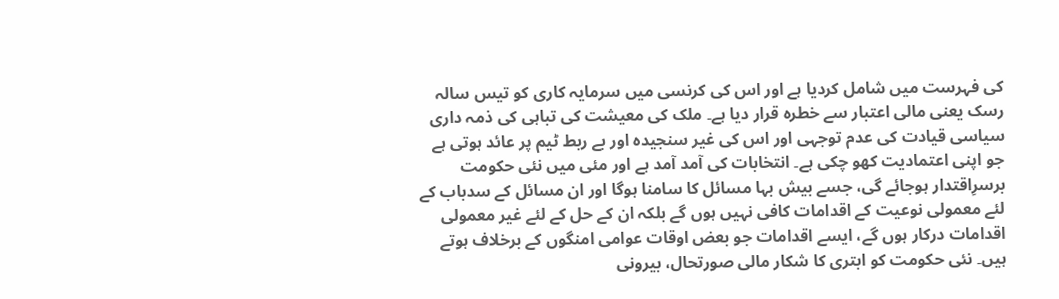کی فہرست میں شامل کردیا ہے اور اس کی کرنسی میں سرمایہ کاری کو تیس سالہ رسک یعنی مالی اعتبار سے خطرہ قرار دیا ہے۔ ملک کی معیشت کی تباہی کی ذمہ داری سیاسی قیادت کی عدم توجہی اور اس کی غیر سنجیدہ اور بے ربط ٹیم پر عائد ہوتی ہے جو اپنی اعتمادیت کھو چکی ہے۔ انتخابات کی آمد آمد ہے اور مئی میں نئی حکومت برسرِاقتدار ہوجائے گی، جسے بیش بہا مسائل کا سامنا ہوگا اور ان مسائل کے سدباب کے لئے معمولی نوعیت کے اقدامات کافی نہیں ہوں گے بلکہ ان کے حل کے لئے غیر معمولی اقدامات درکار ہوں گے، ایسے اقدامات جو بعض اوقات عوامی امنگوں کے برخلاف ہوتے ہیں۔ نئی حکومت کو ابتری کا شکار مالی صورتحال، بیرونی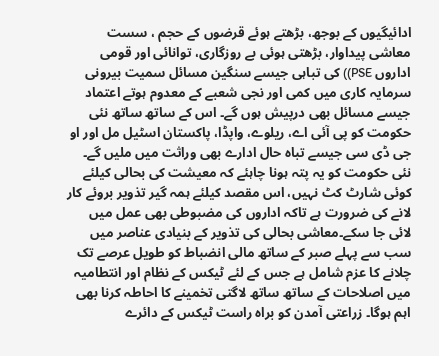ادائیگیوں کے بوجھ، بڑھتے ہوئے قرضوں کے حجم ، سست معاشی پیداوار، بڑھتی ہوئی بے روزگاری، توانائی اور قومی اداروں PSE)) کی تباہی جیسے سنگین مسائل سمیت بیرونی سرمایہ کاری میں کمی اور نجی شعبے کے معدوم ہوتے اعتماد جیسے مسائل بھی درپیش ہوں گے۔ اس کے ساتھ ساتھ نئی حکومت کو پی آئی اے، ریلوے، واپڈا، پاکستان اسٹیل مل اور او جی ڈی سی جیسے تباہ حال ادارے بھی وراثت میں ملیں گے۔
نئی حکومت کو یہ پتہ ہونا چاہئے کہ معیشت کی بحالی کیلئے کوئی شارٹ کٹ نہیں، اس مقصد کیلئے ہمہ گیر تذویر بروئے کار لانے کی ضرورت ہے تاکہ اداروں کی مضبوطی بھی عمل میں لائی جا سکے۔معاشی بحالی کی تذویر کے بنیادی عناصر میں سب سے پہلے صبر کے ساتھ مالی انضباط کو طویل عرصے تک چلانے کا عزم شامل ہے جس کے لئے ٹیکس کے نظام اور انتطامیہ میں اصلاحات کے ساتھ ساتھ لاگتی تخمینے کا احاطہ کرنا بھی اہم ہوگا۔ زراعتی آمدن کو براہ راست ٹیکس کے دائرے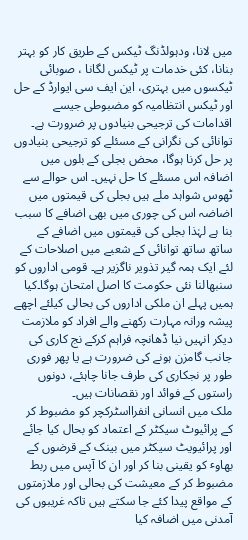میں لانا، ودہولڈنگ ٹیکس کے طریق کار کو بہتر بنانا، کئی خدمات پر ٹیکس لگانا ، صوبائی ٹیکسوں میں بہتری، این ایف سی ایوارڈ کے حل اور ٹیکس انتظامیہ کو مضبوطی جیسے اقدامات کی ترجیحی بنیادوں پر ضرورت ہے۔ توانائی کی نگرانی کے مسئلے کو ترجیحی بنیادوں پر حل کرنا ہوگا، محض بجلی کے بلوں میں اضافہ اس مسئلے کا حل نہیں۔ اس حوالے سے ٹھوس شواہد ملے ہیں بجلی کی قیمتوں میں اضاضہ اس کی چوری میں بھی اضافے کا سبب بنا ہے لہٰذا بجلی کی قیمتوں میں اضافے کے ساتھ ساتھ توانائی کے شعبے میں اصلاحات کے لئے ایک ہمہ گیر تذویر ناگزیر ہے۔ قومی اداروں کو سنبھالنا نئی حکومت کا اصل امتحان ہوگا۔کیا ہمیں پہلے ان ملکی اداروں کی بحالی کیلئے اچھے پیشہ ورانہ مہارت رکھنے والے افراد کو ملازمت دیکر انہیں نیا ڈھانچہ فراہم کرکے نج کاری کی جانب گامزن ہونے کی ضرورت ہے یا پھر فوری طور پر نجکاری کی طرف جانا چاہئے، دونوں راستوں کے فوائد اور نقصانات ہیں۔
ملک میں انسانی انفرااسٹرکچر کو مضبوط کر کے پرائیوٹ سیکٹر کے اعتماد کو بحال کیا جائے اور پرائیویٹ سیکٹر میں بینک کے قرضوں کے بھاوٴ کو یقینی بنا کر اور ان کا آپس میں ربط مضبوط کر کے معیشت کی بحالی اور ملازمتوں کے مواقع پیدا کئے جا سکتے ہیں تاکہ غریبوں کی آمدنی میں اضافہ کیا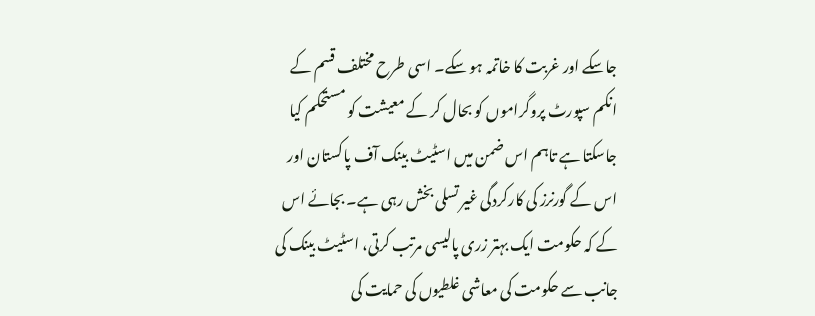جاسکے اور غربت کا خاتمہ ہو سکے۔ اسی طرح مختلف قسم کے انکم سپورٹ پروگراموں کو بحال کر کے معیشت کو مستحکم کیا جاسکتا ہے تاہم اس ضمن میں اسٹیٹ بینک آف پاکستان اور اس کے گورنرز کی کارکردگی غیر تسلی بخش رہی ہے۔ بجائے اس کے کہ حکومت ایک بہتر زری پالیسی مرتب کرتی، اسٹیٹ بینک کی جانب سے حکومت کی معاشی غلطیوں کی حمایت کی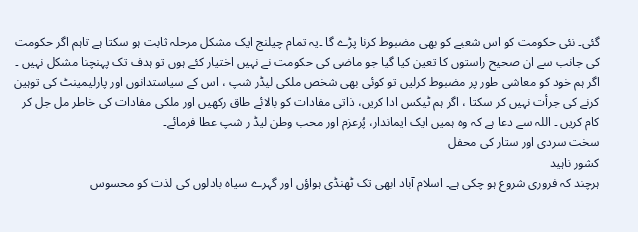گئی۔ نئی حکومت کو اس شعبے کو بھی مضبوط کرنا پڑے گا ۔یہ تمام چیلنج ایک مشکل مرحلہ ثابت ہو سکتا ہے تاہم اگر حکومت کی جانب سے ان صحیح راستوں کا تعین کیا گیا جو ماضی کی حکومت نے نہیں اختیار کئے ہوں تو ہدف تک پہنچنا مشکل نہیں ۔ اگر ہم خود کو معاشی طور پر مضبوط کرلیں تو کوئی بھی شخص ملکی لیڈر شپ ، اس کے سیاستدانوں اور پارلیمینٹ کی توہین کرنے کی جرأت نہیں کر سکتا ، اگر ہم ٹیکس ادا کریں، ذاتی مفادات کو بالائے طاق رکھیں اور ملکی مفادات کی خاطر مل جل کر کام کریں ۔ اللہ سے دعا ہے کہ وہ ہمیں ایک ایماندار، پُرعزم اور محب وطن لیڈ ر شپ عطا فرمائے۔
سخت سردی اور ستار کی محفل
کشور ناہید
ہرچند کہ فروری شروع ہو چکی ہے۔ اسلام آباد ابھی تک ٹھنڈی ہواؤں اور گہرے سیاہ بادلوں کی لذت کو محسوس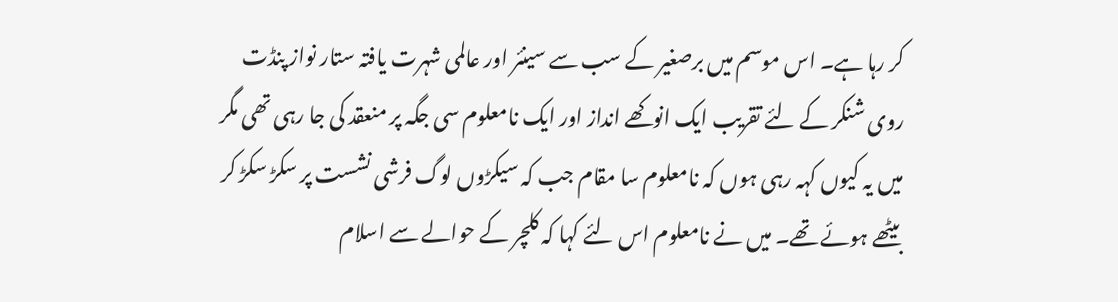کر رہا ہے۔ اس موسم میں برصغیر کے سب سے سینئر اور عالمی شہرت یافتہ ستار نواز پنڈت روی شنکر کے لئے تقریب ایک انوکھے انداز اور ایک نامعلوم سی جگہ پر منعقد کی جا رہی تھی مگر میں یہ کیوں کہہ رہی ہوں کہ نامعلوم سا مقام جب کہ سیکڑوں لوگ فرشی نشست پر سکڑ سکڑ کر بیٹھے ہوئے تھے۔ میں نے نامعلوم اس لئے کہا کہ کلچر کے حوالے سے اسلام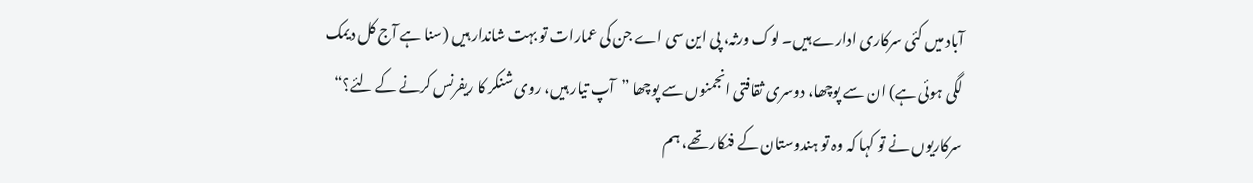آباد میں کئی سرکاری ادارے ہیں۔ لوک ورثہ، پی این سی اے جن کی عمارات تو بہت شاندار ہیں (سنا ہے آج کل دیمک لگی ہوئی ہے) ان سے پوچھا، دوسری ثقافتی انجمنوں سے پوچھا ”آپ تیار ہیں، روی شنکر کا ریفرنس کرنے کے لئے؟“ سرکاریوں نے تو کہا کہ وہ تو ہندوستان کے فنکار تھے، ہم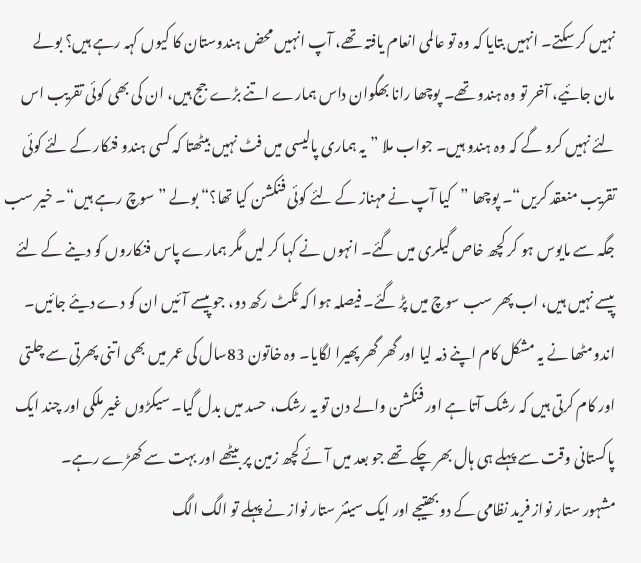نہیں کر سکتے۔ انہیں بتایا کہ وہ تو عالمی انعام یافتہ تھے، آپ انہیں محض ہندوستان کا کیوں کہہ رہے ہیں؟ بولے مان جائیے، آخر تو وہ ہندو تھے۔ پوچھا رانا بھگوان داس ہمارے اتنے بڑے جج ہیں، ان کی بھی کوئی تقریب اس لئے نہیں کرو گے کہ وہ ہندو ہیں۔ جواب ملا ”یہ ہماری پالیسی میں فٹ نہیں بیٹھتا کہ کسی ہندو فنکار کے لئے کوئی تقریب منعقد کریں“۔ پوچھا ”کیا آپ نے مہناز کے لئے کوئی فنکشن کیا تھا؟“ بولے ”سوچ رہے ہیں“۔ خیر سب جگہ سے مایوس ہو کر کچھ خاص گیلری میں گئے۔ انہوں نے کہا کر لیں مگر ہمارے پاس فنکاروں کو دینے کے لئے پیسے نہیں ہیں، اب پھر سب سوچ میں پڑ گئے۔ فیصلہ ہوا کہ ٹکٹ رکھ دو، جو پیسے آئیں ان کو دے دیئے جائیں۔ اندومٹھا نے یہ مشکل کام اپنے ذمہ لیا اور گھر گھر پھیرا لگایا۔ وہ خاتون 83سال کی عمر میں بھی اتنی پھرتی سے چلتی اور کام کرتی ہیں کہ رشک آتا ہے اور فنکشن والے دن تو یہ رشک، حسد میں بدل گیا۔ سیکڑوں غیر ملکی اور چند ایک پاکستانی وقت سے پہلے ہی ہال بھر چکے تھے جو بعد میں آئے کچھ زمین پر بیٹھے اور بہت سے کھڑے رہے۔
مشہور ستار نواز فرید نظامی کے دو بھتیجے اور ایک سینئر ستار نواز نے پہلے تو الگ الگ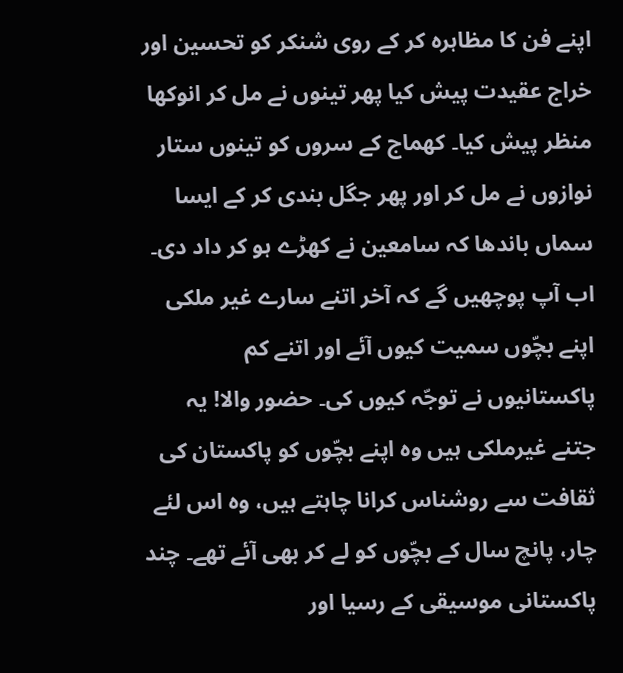اپنے فن کا مظاہرہ کر کے روی شنکر کو تحسین اور خراج عقیدت پیش کیا پھر تینوں نے مل کر انوکھا منظر پیش کیا۔ کھماج کے سروں کو تینوں ستار نوازوں نے مل کر اور پھر جگل بندی کر کے ایسا سماں باندھا کہ سامعین نے کھڑے ہو کر داد دی۔ اب آپ پوچھیں گے کہ آخر اتنے سارے غیر ملکی اپنے بچّوں سمیت کیوں آئے اور اتنے کم پاکستانیوں نے توجّہ کیوں کی۔ حضور والا! یہ جتنے غیرملکی ہیں وہ اپنے بچّوں کو پاکستان کی ثقافت سے روشناس کرانا چاہتے ہیں، وہ اس لئے چار، پانچ سال کے بچّوں کو لے کر بھی آئے تھے۔ چند پاکستانی موسیقی کے رسیا اور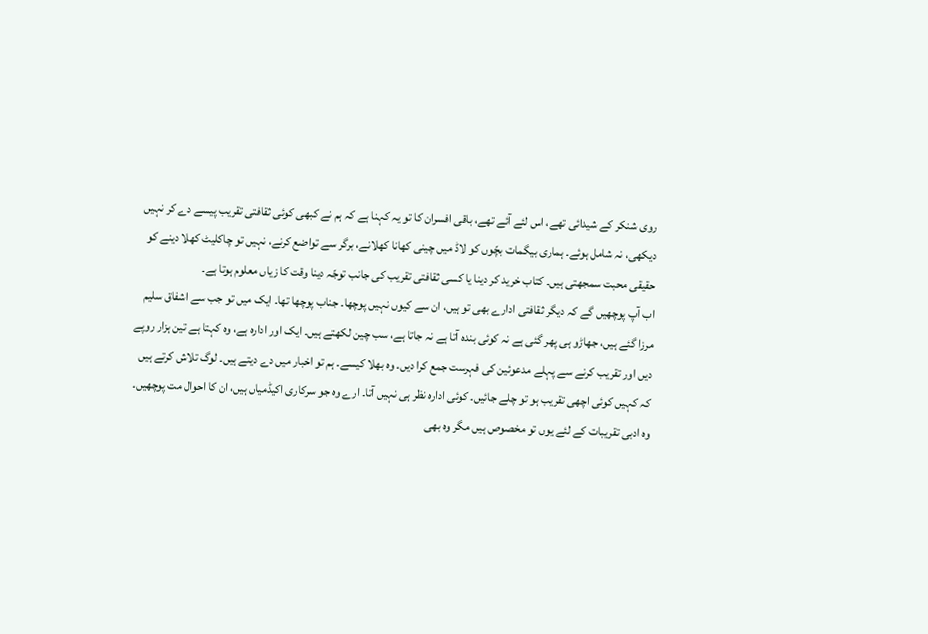روی شنکر کے شیدائی تھے، اس لئے آئے تھے، باقی افسران کا تو یہ کہنا ہے کہ ہم نے کبھی کوئی ثقافتی تقریب پیسے دے کر نہیں دیکھی، نہ شامل ہوئے۔ ہماری بیگمات بچّوں کو لاڈ میں چینی کھانا کھلانے، برگر سے تواضع کرنے، نہیں تو چاکلیٹ کھلا دینے کو حقیقی محبت سمجھتی ہیں۔ کتاب خرید کر دینا یا کسی ثقافتی تقریب کی جانب توجّہ دینا وقت کا زیاں معلوم ہوتا ہے۔
اب آپ پوچھیں گے کہ دیگر ثقافتی ادارے بھی تو ہیں، ان سے کیوں نہیں پوچھا۔ جناب پوچھا تھا۔ ایک میں تو جب سے اشفاق سلیم مرزا گئے ہیں، جھاڑو ہی پھر گئی ہے نہ کوئی بندہ آتا ہے نہ جاتا ہے، سب چین لکھتے ہیں۔ ایک اور ادارہ ہے، وہ کہتا ہے تین ہزار روپے دیں اور تقریب کرنے سے پہلے مدعوئین کی فہرست جمع کرا دیں۔ وہ بھلا کیسے۔ ہم تو اخبار میں دے دیتے ہیں۔ لوگ تلاش کرتے ہیں کہ کہیں کوئی اچھی تقریب ہو تو چلے جائیں۔ کوئی ادارہ نظر ہی نہیں آتا۔ ارے وہ جو سرکاری اکیڈمیاں ہیں، ان کا احوال مت پوچھیں۔ وہ ادبی تقریبات کے لئے یوں تو مخصوص ہیں مگر وہ بھی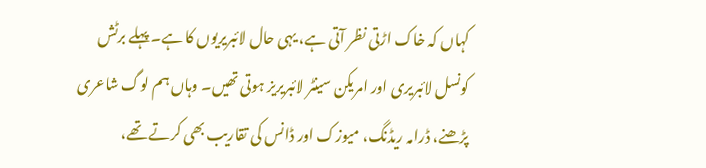کہاں کہ خاک اڑتی نظر آتی ہے، یہی حال لائبریریوں کا ہے۔ پہلے برٹش کونسل لائبریری اور امریکن سینٹر لائبریریز ہوتی تھیں۔ وہاں ہم لوگ شاعری پڑھنے، ڈرامہ ریڈنگ، میوزک اور ڈانس کی تقاریب بھی کرتے تھے،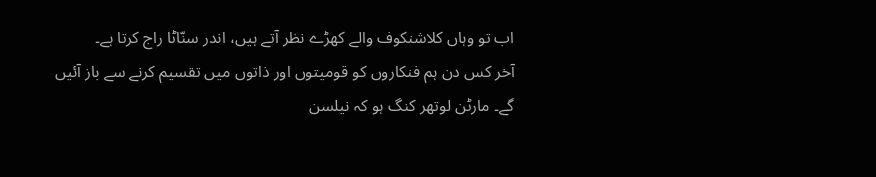اب تو وہاں کلاشنکوف والے کھڑے نظر آتے ہیں، اندر سنّاٹا راج کرتا ہے۔
آخر کس دن ہم فنکاروں کو قومیتوں اور ذاتوں میں تقسیم کرنے سے باز آئیں گے۔ مارٹن لوتھر کنگ ہو کہ نیلسن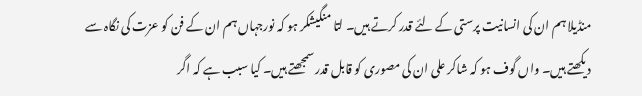منڈیلا ہم ان کی انسانیت پرستی کے لئے قدر کرتے ہیں۔ لتا منگیشکر ہو کہ نورجہاں ہم ان کے فن کو عزت کی نگاہ سے دیکھتے ہیں۔ واں گوف ہو کہ شاکر علی ان کی مصوری کو قابل قدر سمجھتے ہیں۔ کیا سبب ہے کہ اگر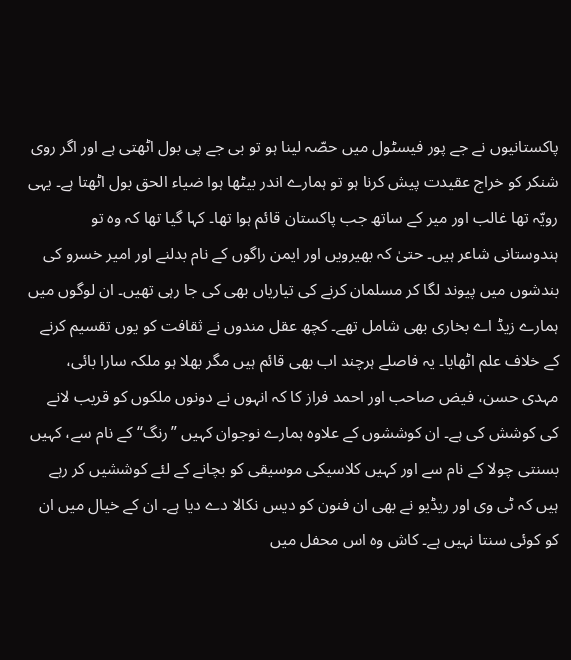پاکستانیوں نے جے پور فیسٹول میں حصّہ لینا ہو تو بی جے پی بول اٹھتی ہے اور اگر روی شنکر کو خراج عقیدت پیش کرنا ہو تو ہمارے اندر بیٹھا ہوا ضیاء الحق بول اٹھتا ہے۔ یہی رویّہ تھا غالب اور میر کے ساتھ جب پاکستان قائم ہوا تھا۔ کہا گیا تھا کہ وہ تو ہندوستانی شاعر ہیں۔ حتیٰ کہ بھیرویں اور ایمن راگوں کے نام بدلنے اور امیر خسرو کی بندشوں میں پیوند لگا کر مسلمان کرنے کی تیاریاں بھی کی جا رہی تھیں۔ ان لوگوں میں ہمارے زیڈ اے بخاری بھی شامل تھے۔ کچھ عقل مندوں نے ثقافت کو یوں تقسیم کرنے کے خلاف علم اٹھایا۔ یہ فاصلے ہرچند اب بھی قائم ہیں مگر بھلا ہو ملکہ سارا بائی، مہدی حسن، فیض صاحب اور احمد فراز کا کہ انہوں نے دونوں ملکوں کو قریب لانے کی کوشش کی ہے۔ ان کوششوں کے علاوہ ہمارے نوجوان کہیں ”رنگ“ کے نام سے، کہیں بسنتی چولا کے نام سے اور کہیں کلاسیکی موسیقی کو بچانے کے لئے کوششیں کر رہے ہیں کہ ٹی وی اور ریڈیو نے بھی ان فنون کو دیس نکالا دے دیا ہے۔ ان کے خیال میں ان کو کوئی سنتا نہیں ہے۔ کاش وہ اس محفل میں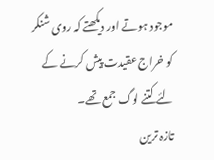موجود ہوتے اور دیکھتے کہ روی شنکر کو خراج عقیدت پیش کرنے کے لئے کتنے لوگ جمع تھے۔
تازہ ترین